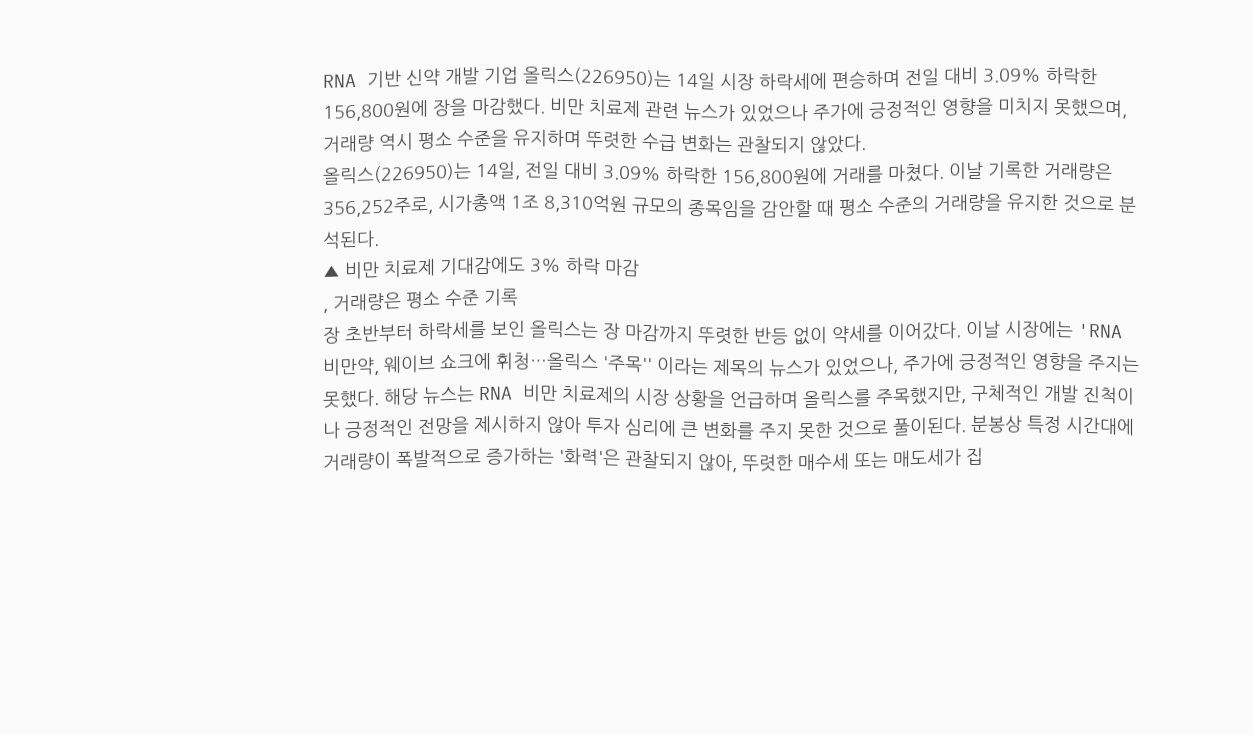RNA 기반 신약 개발 기업 올릭스(226950)는 14일 시장 하락세에 편승하며 전일 대비 3.09% 하락한 156,800원에 장을 마감했다. 비만 치료제 관련 뉴스가 있었으나 주가에 긍정적인 영향을 미치지 못했으며, 거래량 역시 평소 수준을 유지하며 뚜렷한 수급 변화는 관찰되지 않았다.
올릭스(226950)는 14일, 전일 대비 3.09% 하락한 156,800원에 거래를 마쳤다. 이날 기록한 거래량은 356,252주로, 시가총액 1조 8,310억원 규모의 종목임을 감안할 때 평소 수준의 거래량을 유지한 것으로 분석된다.
▲ 비만 치료제 기대감에도 3% 하락 마감
, 거래량은 평소 수준 기록
장 초반부터 하락세를 보인 올릭스는 장 마감까지 뚜렷한 반등 없이 약세를 이어갔다. 이날 시장에는 'RNA 비만약, 웨이브 쇼크에 휘청…올릭스 '주목'' 이라는 제목의 뉴스가 있었으나, 주가에 긍정적인 영향을 주지는 못했다. 해당 뉴스는 RNA 비만 치료제의 시장 상황을 언급하며 올릭스를 주목했지만, 구체적인 개발 진척이나 긍정적인 전망을 제시하지 않아 투자 심리에 큰 변화를 주지 못한 것으로 풀이된다. 분봉상 특정 시간대에 거래량이 폭발적으로 증가하는 '화력'은 관찰되지 않아, 뚜렷한 매수세 또는 매도세가 집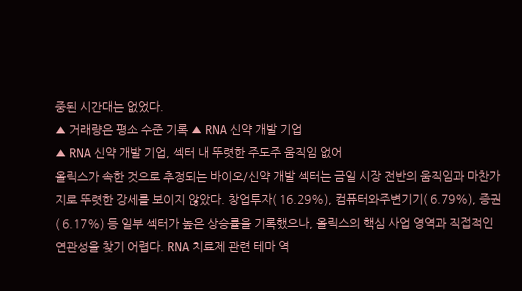중된 시간대는 없었다.
▲ 거래량은 평소 수준 기록 ▲ RNA 신약 개발 기업
▲ RNA 신약 개발 기업, 섹터 내 뚜렷한 주도주 움직임 없어
올릭스가 속한 것으로 추정되는 바이오/신약 개발 섹터는 금일 시장 전반의 움직임과 마찬가지로 뚜렷한 강세를 보이지 않았다. 창업투자( 16.29%), 컴퓨터와주변기기( 6.79%), 증권( 6.17%) 등 일부 섹터가 높은 상승률을 기록했으나, 올릭스의 핵심 사업 영역과 직접적인 연관성을 찾기 어렵다. RNA 치료제 관련 테마 역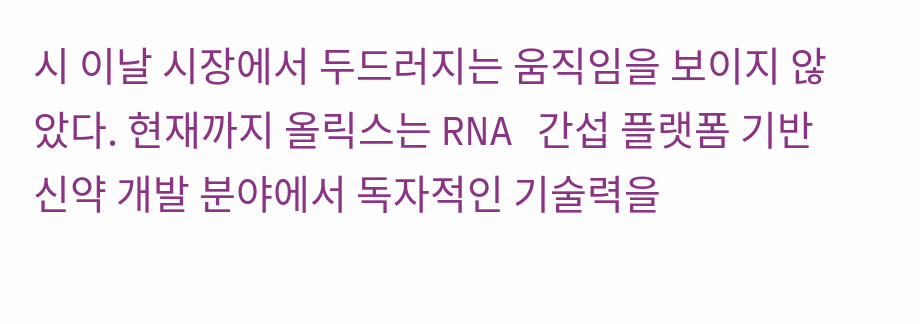시 이날 시장에서 두드러지는 움직임을 보이지 않았다. 현재까지 올릭스는 RNA 간섭 플랫폼 기반 신약 개발 분야에서 독자적인 기술력을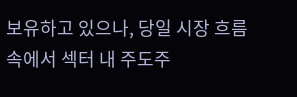보유하고 있으나, 당일 시장 흐름 속에서 섹터 내 주도주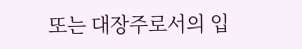또는 대장주로서의 입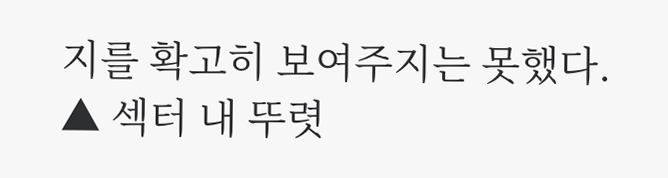지를 확고히 보여주지는 못했다.
▲ 섹터 내 뚜렷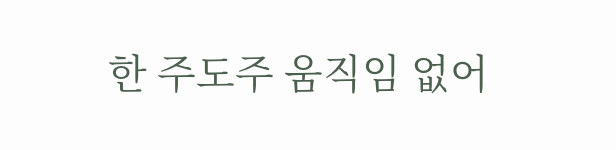한 주도주 움직임 없어